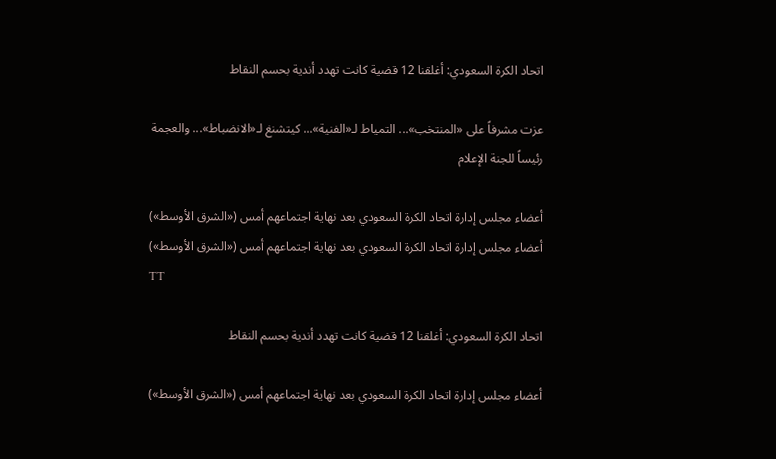اتحاد الكرة السعودي: أغلقنا 12 قضية كانت تهدد أندية بحسم النقاط

عزت مشرفاً على «المنتخب»... التمياط لـ«الفنية»... كيتشنغ لـ«الانضباط»... والعجمة رئيساً للجنة الإعلام

أعضاء مجلس إدارة اتحاد الكرة السعودي بعد نهاية اجتماعهم أمس («الشرق الأوسط»)
أعضاء مجلس إدارة اتحاد الكرة السعودي بعد نهاية اجتماعهم أمس («الشرق الأوسط»)
TT

اتحاد الكرة السعودي: أغلقنا 12 قضية كانت تهدد أندية بحسم النقاط

أعضاء مجلس إدارة اتحاد الكرة السعودي بعد نهاية اجتماعهم أمس («الشرق الأوسط»)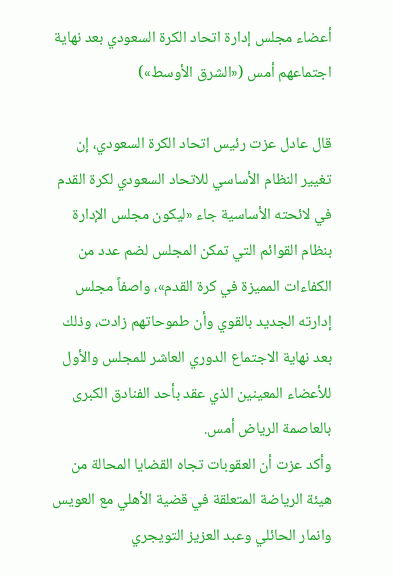أعضاء مجلس إدارة اتحاد الكرة السعودي بعد نهاية اجتماعهم أمس («الشرق الأوسط»)

قال عادل عزت رئيس اتحاد الكرة السعودي، إن تغيير النظام الأساسي للاتحاد السعودي لكرة القدم في لائحته الأساسية جاء «ليكون مجلس الإدارة بنظام القوائم التي تمكن المجلس لضم عدد من الكفاءات المميزة في كرة القدم»، واصفاً مجلس إدارته الجديد بالقوي وأن طموحاتهم زادت، وذلك بعد نهاية الاجتماع الدوري العاشر للمجلس والأول للأعضاء المعينين الذي عقد بأحد الفنادق الكبرى بالعاصمة الرياض أمس.
وأكد عزت أن العقوبات تجاه القضايا المحالة من هيئة الرياضة المتعلقة في قضية الأهلي مع العويس وانمار الحائلي وعبد العزيز التويجري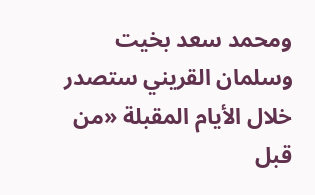ومحمد سعد بخيت وسلمان القريني ستصدر خلال الأيام المقبلة «من قبل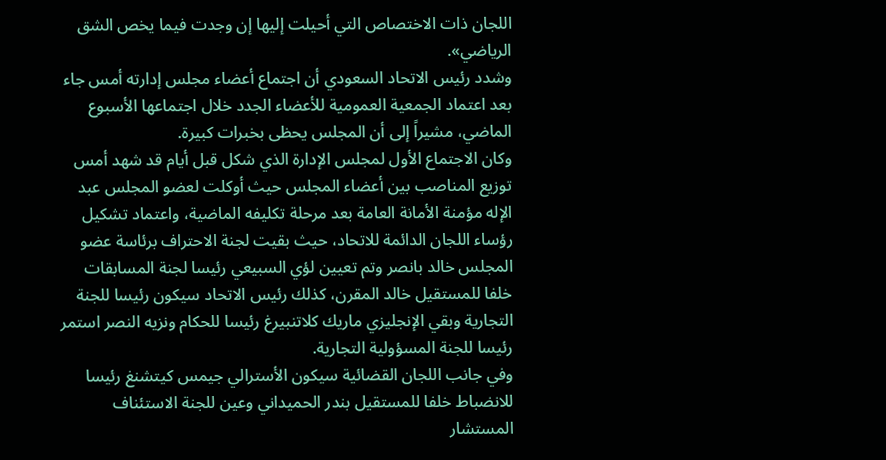اللجان ذات الاختصاص التي أحيلت إليها إن وجدت فيما يخص الشق الرياضي».
وشدد رئيس الاتحاد السعودي أن اجتماع أعضاء مجلس إدارته أمس جاء بعد اعتماد الجمعية العمومية للأعضاء الجدد خلال اجتماعها الأسبوع الماضي، مشيراً إلى أن المجلس يحظى بخبرات كبيرة.
وكان الاجتماع الأول لمجلس الإدارة الذي شكل قبل أيام قد شهد أمس توزيع المناصب بين أعضاء المجلس حيث أوكلت لعضو المجلس عبد الإله مؤمنة الأمانة العامة بعد مرحلة تكليفه الماضية، واعتماد تشكيل رؤساء اللجان الدائمة للاتحاد، حيث بقيت لجنة الاحتراف برئاسة عضو المجلس خالد بانصر وتم تعيين لؤي السبيعي رئيسا لجنة المسابقات خلفا للمستقيل خالد المقرن، كذلك رئيس الاتحاد سيكون رئيسا للجنة التجارية وبقي الإنجليزي ماريك كلاتنبيرغ رئيسا للحكام ونزيه النصر استمر رئيسا للجنة المسؤولية التجارية.
وفي جانب اللجان القضائية سيكون الأسترالي جيمس كيتشنغ رئيسا للانضباط خلفا للمستقيل بندر الحميداني وعين للجنة الاستئناف المستشار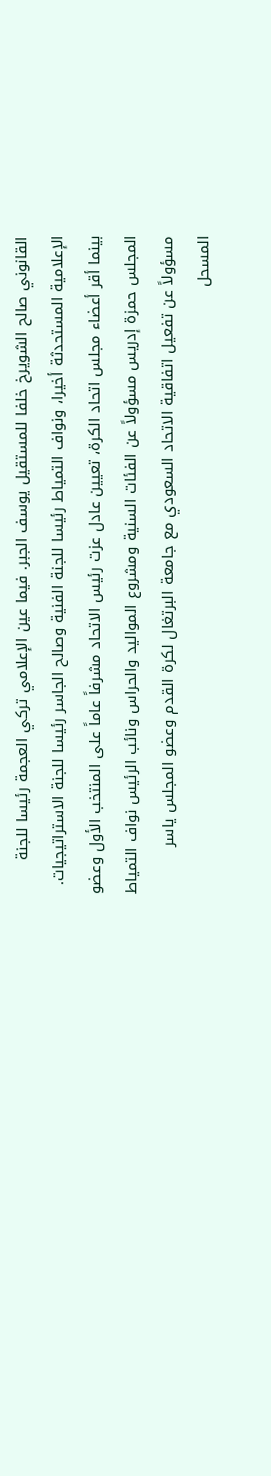القانوني صالح الشويرخ خلفا للمستقيل يوسف الجبر. فيما عين الإعلامي تركي العجمة رئيسا للجنة الإعلامية المستحدثة أخيرا، ونواف التمياط رئيسا للجنة الفنية وصالح الجاسر رئيسا للجنة الاستراتيجيات.
بينما أقر أعضاء مجلس اتحاد الكرة، تعيين عادل عزت رئيس الاتحاد مشرفاً عاماً على المنتخب الأول وعضو المجلس حمزة إدريس مسؤولاً عن الفئات السنية ومشروع المواليد والحراس ونائب الرئيس نواف التمياط مسؤولاً عن تفعيل اتفاقية الاتحاد السعودي مع جامعة البرتغال لكرة القدم وعضو المجلس ياسر المسحل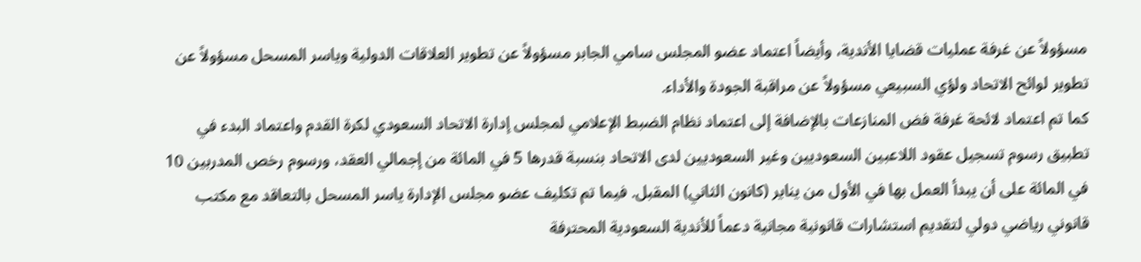مسؤولاً عن غرفة عمليات قضايا الأندية، وأيضاً اعتماد عضو المجلس سامي الجابر مسؤولاً عن تطوير العلاقات الدولية وياسر المسحل مسؤولاً عن تطوير لوائح الاتحاد ولؤي السبيعي مسؤولاً عن مراقبة الجودة والأداء.
كما تم اعتماد لائحة غرفة فض المنازعات بالإضافة إلى اعتماد نظام الضبط الإعلامي لمجلس إدارة الاتحاد السعودي لكرة القدم واعتماد البدء في تطبيق رسوم تسجيل عقود اللاعبين السعوديين وغير السعوديين لدى الاتحاد بنسبة قدرها 5 في المائة من إجمالي العقد، ورسوم رخص المدربين 10 في المائة على أن يبدأ العمل بها في الأول من يناير (كانون الثاني) المقبل. فيما تم تكليف عضو مجلس الإدارة ياسر المسحل بالتعاقد مع مكتب قانوني رياضي دولي لتقديم استشارات قانونية مجانية دعماً للأندية السعودية المحترفة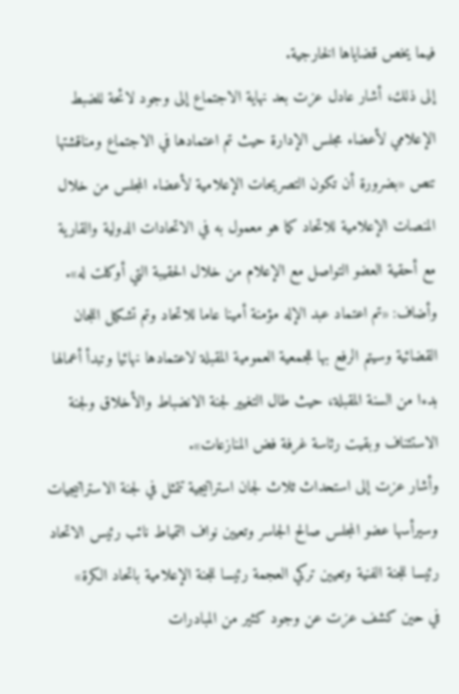فيما يخص قضاياها الخارجية.
إلى ذلك، أشار عادل عزت بعد نهاية الاجتماع إلى وجود لائحة للضبط الإعلامي لأعضاء مجلس الإدارة حيث تم اعتمادها في الاجتماع ومناقشتها تنص «بضرورة أن تكون التصريحات الإعلامية لأعضاء المجلس من خلال المنصات الإعلامية للاتحاد كما هو معمول به في الاتحادات الدولية والقارية مع أحقية العضو التواصل مع الإعلام من خلال الحقيبة التي أوكلت له».
وأضاف: «تم اعتماد عبد الإله مؤمنة أمينا عاما للاتحاد وتم تشكيل اللجان القضائية وسيتم الرفع بها للجمعية العمومية المقبلة لاعتمادها نهائيا وتبدأ أعمالها بدءا من السنة المقبلة، حيث طال التغيير لجنة الانضباط والأخلاق ولجنة الاستئناف وبقيت رئاسة غرفة فض المنازعات».
وأشار عزت إلى استحداث ثلاث لجان استراتيجية تتمثل في لجنة الاستراتيجيات وسيرأسها عضو المجلس صالح الجاسر وتعيين نواف التمياط نائب رئيس الاتحاد رئيسا للجنة الفنية وتعيين تركي العجمة رئيسا للجنة الإعلامية باتحاد الكرة»
في حين كشف عزت عن وجود كثير من المبادرات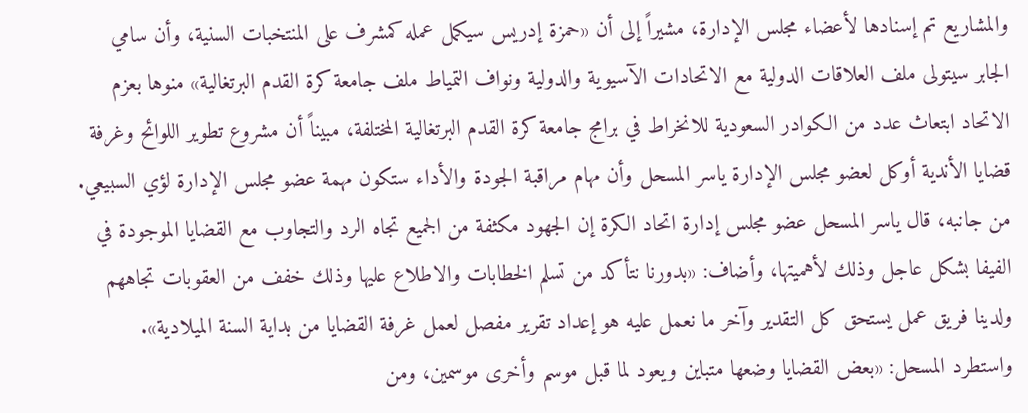والمشاريع تم إسنادها لأعضاء مجلس الإدارة، مشيراً إلى أن «حمزة إدريس سيكمل عمله كمشرف على المنتخبات السنية، وأن سامي الجابر سيتولى ملف العلاقات الدولية مع الاتحادات الآسيوية والدولية ونواف التمياط ملف جامعة كرة القدم البرتغالية» منوها بعزم الاتحاد ابتعاث عدد من الكوادر السعودية للانخراط في برامج جامعة كرة القدم البرتغالية المختلفة، مبيناً أن مشروع تطوير اللوائح وغرفة قضايا الأندية أوكل لعضو مجلس الإدارة ياسر المسحل وأن مهام مراقبة الجودة والأداء ستكون مهمة عضو مجلس الإدارة لؤي السبيعي.
من جانبه، قال ياسر المسحل عضو مجلس إدارة اتحاد الكرة إن الجهود مكثفة من الجميع تجاه الرد والتجاوب مع القضايا الموجودة في الفيفا بشكل عاجل وذلك لأهميتها، وأضاف: «بدورنا نتأكد من تسلم الخطابات والاطلاع عليها وذلك خفف من العقوبات تجاههم ولدينا فريق عمل يستحق كل التقدير وآخر ما نعمل عليه هو إعداد تقرير مفصل لعمل غرفة القضايا من بداية السنة الميلادية».
واستطرد المسحل: «بعض القضايا وضعها متباين ويعود لما قبل موسم وأخرى موسمين، ومن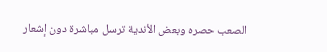الصعب حصره وبعض الأندية ترسل مباشرة دون إشعار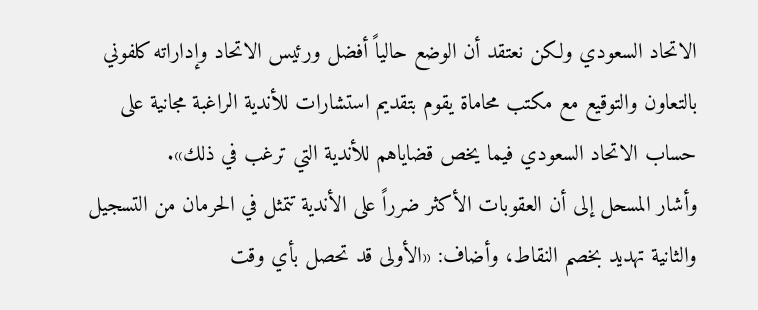الاتحاد السعودي ولكن نعتقد أن الوضع حالياً أفضل ورئيس الاتحاد وإداراته كلفوني بالتعاون والتوقيع مع مكتب محاماة يقوم بتقديم استشارات للأندية الراغبة مجانية على حساب الاتحاد السعودي فيما يخص قضاياهم للأندية التي ترغب في ذلك».
وأشار المسحل إلى أن العقوبات الأكثر ضرراً على الأندية تتمثل في الحرمان من التسجيل والثانية تهديد بخصم النقاط، وأضاف: «الأولى قد تحصل بأي وقت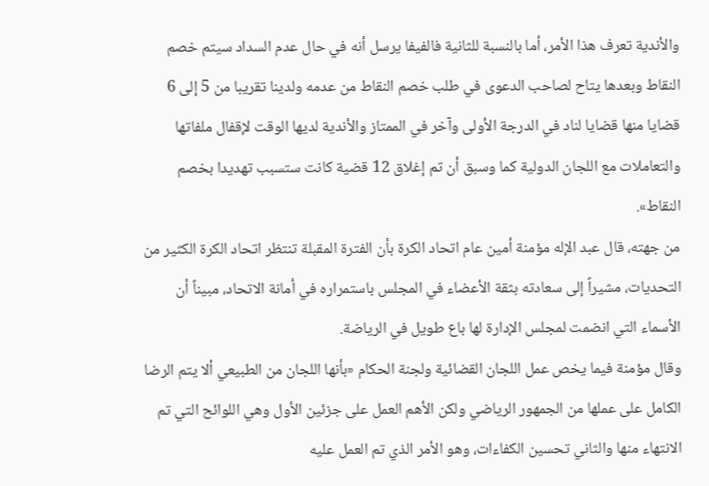والأندية تعرف هذا الأمر، أما بالنسبة للثانية فالفيفا يرسل أنه في حال عدم السداد سيتم خصم النقاط وبعدها يتاح لصاحب الدعوى في طلب خصم النقاط من عدمه ولدينا تقريبا من 5 إلى 6 قضايا منها قضايا لناد في الدرجة الأولى وآخر في الممتاز والأندية لديها الوقت لإقفال ملفاتها والتعاملات مع اللجان الدولية كما وسبق أن تم إغلاق 12 قضية كانت ستسبب تهديدا بخصم النقاط».
من جهته، قال عبد الإله مؤمنة أمين عام اتحاد الكرة بأن الفترة المقبلة تنتظر اتحاد الكرة الكثير من التحديات، مشيراً إلى سعادته بثقة الأعضاء في المجلس باستمراره في أمانة الاتحاد، مبيناً أن الأسماء التي انضمت لمجلس الإدارة لها باع طويل في الرياضة.
وقال مؤمنة فيما يخص عمل اللجان القضائية ولجنة الحكام «بأنها اللجان من الطبيعي ألا يتم الرضا الكامل على عملها من الجمهور الرياضي ولكن الأهم العمل على جزئين الأول وهي اللوائح التي تم الانتهاء منها والثاني تحسين الكفاءات، وهو الأمر الذي تم العمل عليه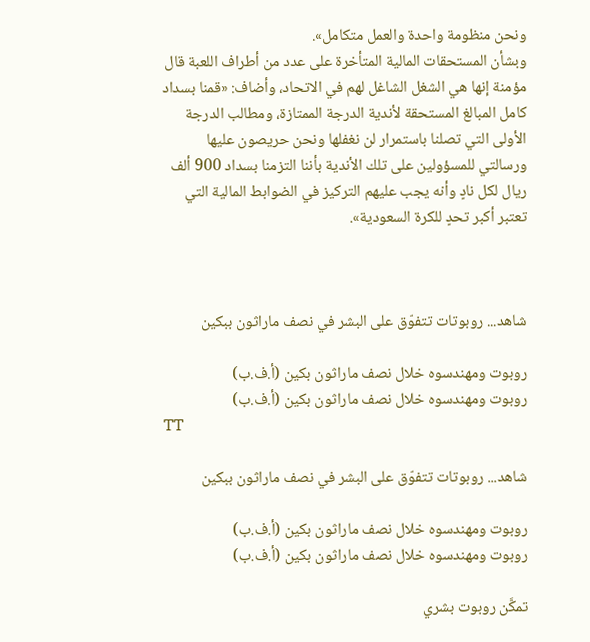ونحن منظومة واحدة والعمل متكامل».
وبشأن المستحقات المالية المتأخرة على عدد من أطراف اللعبة قال مؤمنة إنها هي الشغل الشاغل لهم في الاتحاد، وأضاف: «قمنا بسداد كامل المبالغ المستحقة لأندية الدرجة الممتازة، ومطالب الدرجة الأولى التي تصلنا باستمرار لن نغفلها ونحن حريصون عليها ورسالتي للمسؤولين على تلك الأندية بأننا التزمنا بسداد 900 ألف ريال لكل نادٍ وأنه يجب عليهم التركيز في الضوابط المالية التي تعتبر أكبر تحدٍ للكرة السعودية».



شاهد... روبوتات تتفوّق على البشر في نصف ماراثون ببكين

روبوت ومهندسوه خلال نصف ماراثون بكين (أ.ف.ب)
روبوت ومهندسوه خلال نصف ماراثون بكين (أ.ف.ب)
TT

شاهد... روبوتات تتفوّق على البشر في نصف ماراثون ببكين

روبوت ومهندسوه خلال نصف ماراثون بكين (أ.ف.ب)
روبوت ومهندسوه خلال نصف ماراثون بكين (أ.ف.ب)

تمكَّن روبوت بشري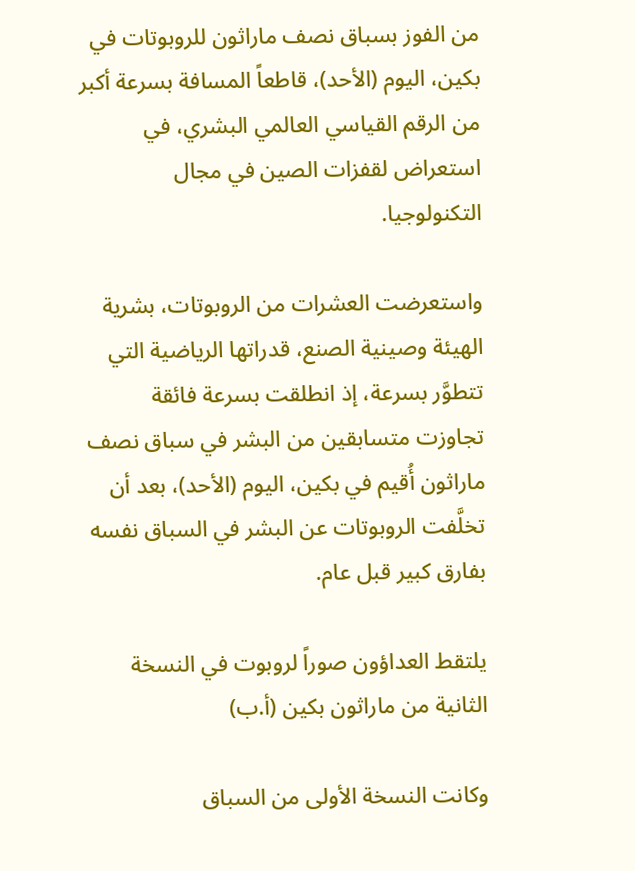من الفوز بسباق نصف ماراثون للروبوتات في بكين، اليوم (الأحد)، قاطعاً المسافة بسرعة أكبر من الرقم القياسي العالمي البشري، في استعراض لقفزات الصين في مجال التكنولوجيا.

واستعرضت العشرات ‌من الروبوتات، بشرية الهيئة وصينية الصنع، قدراتها الرياضية التي تتطوَّر بسرعة، إذ انطلقت بسرعة فائقة تجاوزت متسابقين من البشر في سباق نصف ماراثون أُقيم في بكين، اليوم (الأحد)، بعد أن تخلَّفت الروبوتات عن البشر في السباق نفسه بفارق كبير قبل عام.

يلتقط العداؤون صوراً لروبوت في النسخة الثانية من ماراثون بكين (أ.ب)

وكانت النسخة الأولى من السباق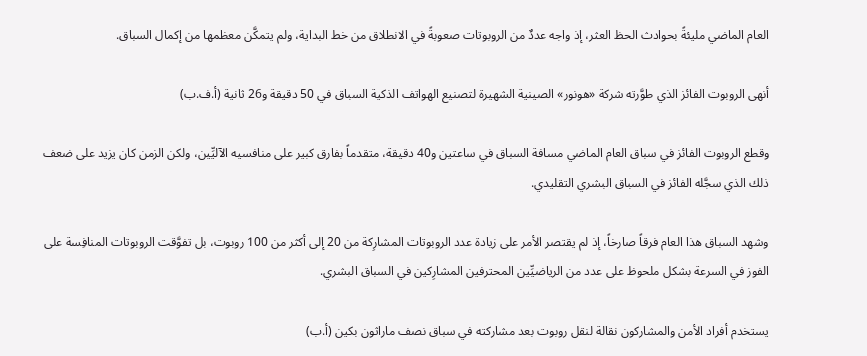العام الماضي مليئةً بحوادث الحظ العثر، إذ واجه عددٌ من الروبوتات صعوبةً في الانطلاق من خط البداية، ولم يتمكَّن معظمها ‌من إكمال ‌السباق.

أنهى الروبوت الفائز الذي طوَّرته شركة «هونور» الصينية الشهيرة لتصنيع الهواتف الذكية السباق في 50 دقيقة و26 ثانية (أ.ف.ب)

وقطع الروبوت الفائز في سباق ‌العام الماضي مسافة السباق في ساعتين و40 دقيقة، متقدماً بفارق كبير على منافسيه الآليِّين، ولكن الزمن كان يزيد على ضعف ذلك الذي سجَّله الفائز في السباق البشري التقليدي.

وشهد السباق هذا العام فرقاً صارخاً، إذ لم يقتصر الأمر على زيادة عدد الروبوتات المشارِكة من 20 إلى أكثر من 100 روبوت، بل تفوَّقت الروبوتات ‌المنافِسة على الفوز ‌في السرعة بشكل ملحوظ على عدد من الرياضيِّين المحترفين المشارِكين ‌في السباق البشري.

يستخدم أفراد الأمن والمشاركون نقالة لنقل روبوت بعد مشاركته في سباق نصف ماراثون بكين (أ.ب)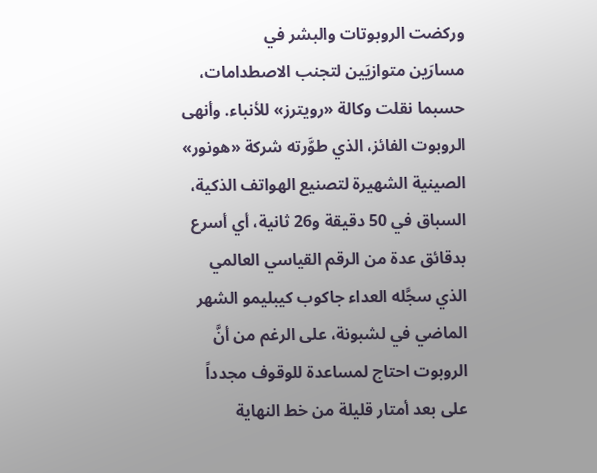وركضت الروبوتات والبشر في مسارَين ‌متوازيَين لتجنب الاصطدامات، حسبما نقلت وكالة «رويترز» للأنباء. وأنهى الروبوت الفائز، الذي طوَّرته شركة «هونور» الصينية الشهيرة لتصنيع الهواتف الذكية، السباق في 50 دقيقة و26 ثانية، أي أسرع بدقائق عدة من الرقم ‌القياسي العالمي الذي سجَّله العداء جاكوب كيبليمو الشهر الماضي في لشبونة، على الرغم من أنَّ الروبوت احتاج لمساعدة للوقوف مجدداً على بعد أمتار قليلة من خط النهاية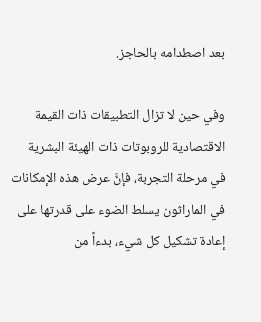بعد اصطدامه بالحاجز.

وفي حين لا تزال التطبيقات ذات القيمة الاقتصادية للروبوتات ذات الهيئة البشرية في مرحلة التجربة، فإنَّ عرض هذه الإمكانات في الماراثون يسلط الضوء على قدرتها على إعادة تشكيل كل شيء، بدءاً من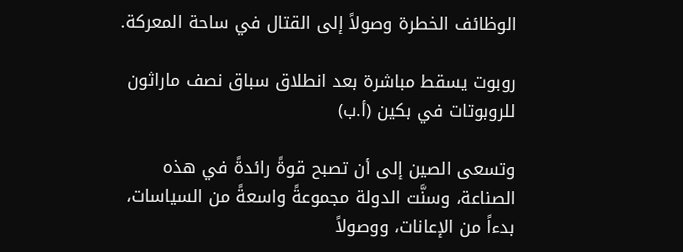الوظائف الخطرة وصولاً إلى القتال في ساحة المعركة.

روبوت يسقط مباشرة بعد انطلاق سباق نصف ماراثون للروبوتات في بكين (أ.ب)

وتسعى الصين إلى أن تصبح قوةً رائدةً في هذه الصناعة، وسنَّت الدولة مجموعةً واسعةً من السياسات، بدءاً من الإعانات، ووصولاً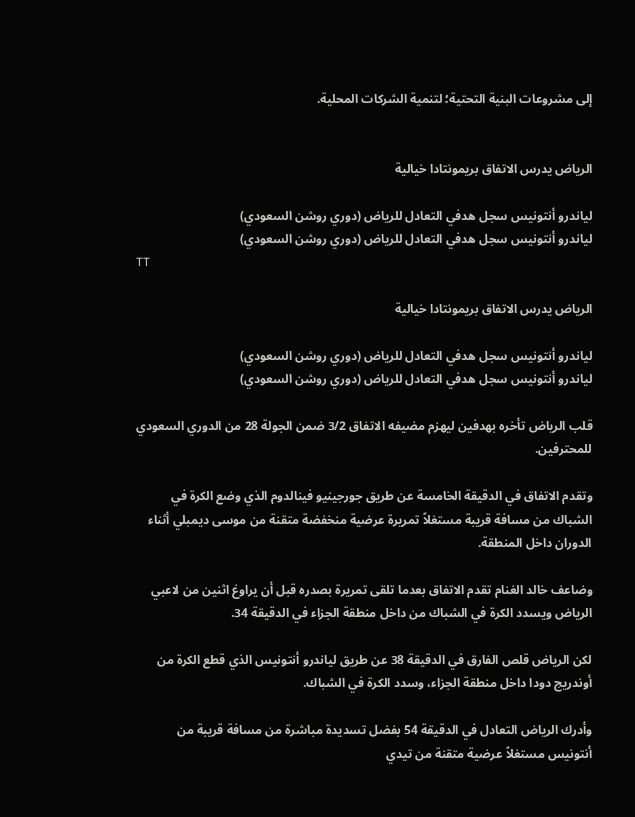إلى مشروعات البنية التحتية؛ لتنمية الشركات المحلية.


الرياض يدرس الاتفاق بريمونتادا خيالية

لياندرو أنتونيس سجل هدفي التعادل للرياض (دوري روشن السعودي)
لياندرو أنتونيس سجل هدفي التعادل للرياض (دوري روشن السعودي)
TT

الرياض يدرس الاتفاق بريمونتادا خيالية

لياندرو أنتونيس سجل هدفي التعادل للرياض (دوري روشن السعودي)
لياندرو أنتونيس سجل هدفي التعادل للرياض (دوري روشن السعودي)

قلب الرياض تأخره بهدفين ليهزم مضيفه الاتفاق 3/2 ضمن الجولة 28 من الدوري السعودي للمحترفين.

وتقدم الاتفاق في الدقيقة الخامسة عن طريق جورجينيو فينالدوم الذي وضع الكرة في الشباك من مسافة قريبة مستغلاً تمريرة عرضية منخفضة متقنة من موسى ديمبلي أثناء الدوران داخل المنطقة.

وضاعف خالد الغنام تقدم الاتفاق بعدما تلقى تمريرة بصدره قبل أن يراوغ اثنين من لاعبي الرياض ويسدد الكرة في الشباك من داخل منطقة الجزاء في الدقيقة 34.

لكن الرياض قلص الفارق في الدقيقة 38 عن طريق لياندرو أنتونيس الذي قطع الكرة من أوندريج دودا داخل منطقة الجزاء، وسدد الكرة في الشباك.

وأدرك الرياض التعادل في الدقيقة 54 بفضل تسديدة مباشرة من مسافة قريبة من أنتونيس مستغلاً عرضية متقنة من تيدي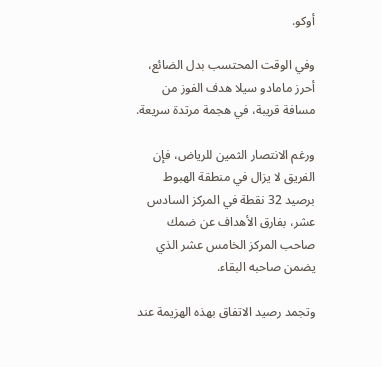أوكو.

وفي الوقت المحتسب بدل الضائع، أحرز مامادو سيلا هدف الفوز من مسافة قريبة، في هجمة مرتدة سريعة.

ورغم الانتصار الثمين للرياض، فإن الفريق لا يزال في منطقة الهبوط برصيد 32 نقطة في المركز السادس عشر، بفارق الأهداف عن ضمك صاحب المركز الخامس عشر الذي يضمن صاحبه البقاء.

وتجمد رصيد الاتفاق بهذه الهزيمة عند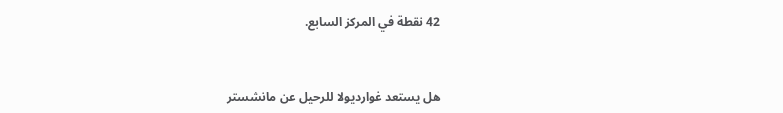42 نقطة في المركز السابع.


هل يستعد غوارديولا للرحيل عن مانشستر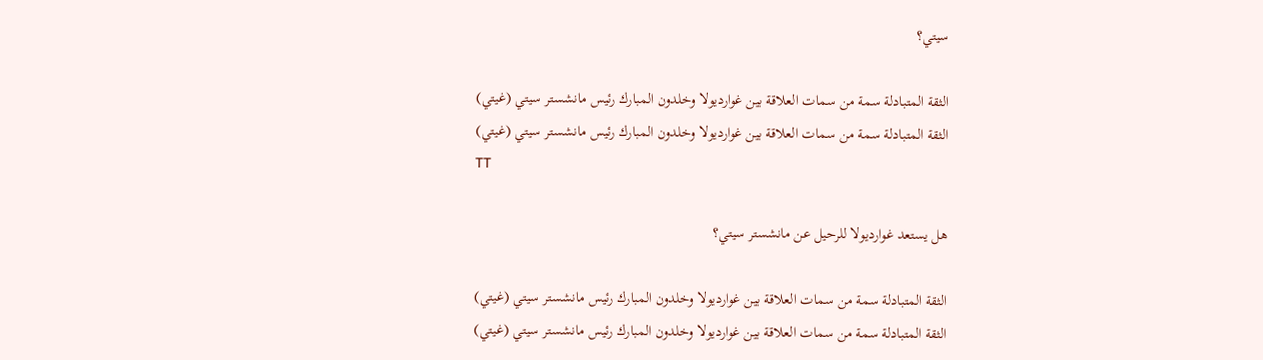سيتي؟

الثقة المتبادلة سمة من سمات العلاقة بين غوارديولا وخلدون المبارك رئيس مانشستر سيتي (غيتي)
الثقة المتبادلة سمة من سمات العلاقة بين غوارديولا وخلدون المبارك رئيس مانشستر سيتي (غيتي)
TT

هل يستعد غوارديولا للرحيل عن مانشستر سيتي؟

الثقة المتبادلة سمة من سمات العلاقة بين غوارديولا وخلدون المبارك رئيس مانشستر سيتي (غيتي)
الثقة المتبادلة سمة من سمات العلاقة بين غوارديولا وخلدون المبارك رئيس مانشستر سيتي (غيتي)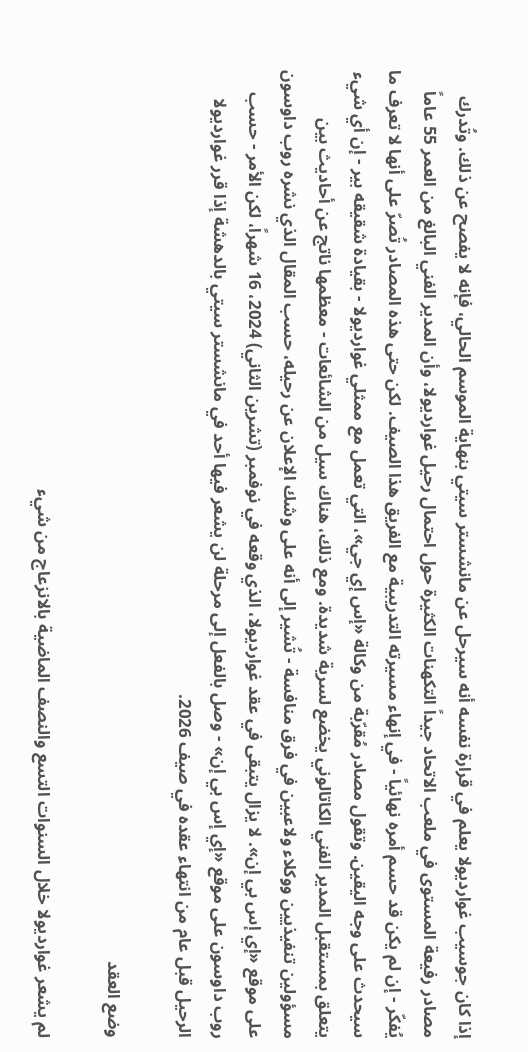إذا كان جوسيب غوارديولا يعلم في قرارة نفسه أنه سيرحل عن مانشستر سيتي بنهاية الموسم الحالي، فإنه لا يفصح عن ذلك. وتُدرك مصادر رفيعة المستوى في ملعب الاتحاد جيداً التكهنات الكثيرة حول احتمال رحيل غوارديولا، وأن المدير الفني البالغ من العمر 55 عاماً يُفكّر - إن لم يكن قد حسم أمره نهائياً - في إنهاء مسيرته التدريبية مع الفريق هذا الصيف. لكن حتى هذه المصادر تُصرّ على أنها لا تعرف ما سيحدث على وجه اليقين. وتقول مصادر مُقرّبة من وكالة «إس إي جي»، التي تعمل مع ممثلي غوارديولا - بقيادة شقيقه بير - إن أي شيء يتعلق بمستقبل المدير الفني الكاتالوني يخضع لسرية شديدة. ومع ذلك، هناك سيل من الشائعات - معظمها ناتج عن أحاديث بين مسؤولين تنفيذيين ووكلاء ولاعبين في فرق منافسة - تُشير إلى أنه على وشك الإعلان عن رحيله، حسب المقال الذي نشره روب داوسون على موقع «إي إس بي إن». لا يزال يتبقى في عقد غوارديولا، الذي وقعه في نوفمبر (تشرين الثاني) 2024، 16 شهراً، لكن الأمر - حسب روب داوسون على موقع «إي إس بي إن» - وصل بالفعل إلى مرحلة لن يشعر فيها أحد في مانشستر سيتي بالدهشة إذا قرر غوارديولا الرحيل قبل عام من انتهاء عقده في صيف 2026.

وضع العقد

لم يشعر غوارديولا خلال السنوات التسع والنصف الماضية بالانزعاج من شيء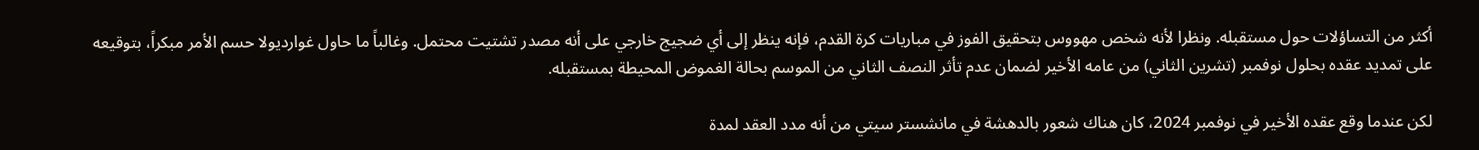أكثر من التساؤلات حول مستقبله. ونظرا لأنه شخص مهووس بتحقيق الفوز في مباريات كرة القدم، فإنه ينظر إلى أي ضجيج خارجي على أنه مصدر تشتيت محتمل. وغالباً ما حاول غوارديولا حسم الأمر مبكراً، بتوقيعه على تمديد عقده بحلول نوفمبر (تشرين الثاني) من عامه الأخير لضمان عدم تأثر النصف الثاني من الموسم بحالة الغموض المحيطة بمستقبله.

لكن عندما وقع عقده الأخير في نوفمبر 2024، كان هناك شعور بالدهشة في مانشستر سيتي من أنه مدد العقد لمدة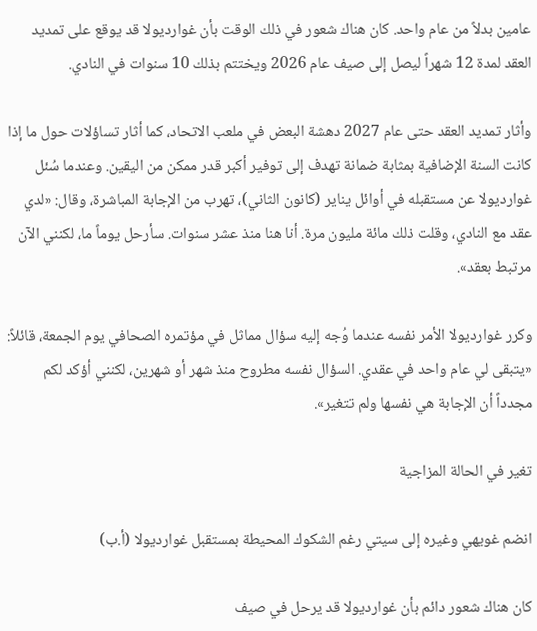عامين بدلاً من عام واحد. كان هناك شعور في ذلك الوقت بأن غوارديولا قد يوقع على تمديد العقد لمدة 12 شهراً ليصل إلى صيف عام 2026 ويختتم بذلك 10 سنوات في النادي.

وأثار تمديد العقد حتى عام 2027 دهشة البعض في ملعب الاتحاد، كما أثار تساؤلات حول ما إذا كانت السنة الإضافية بمثابة ضمانة تهدف إلى توفير أكبر قدر ممكن من اليقين. وعندما سُئل غوارديولا عن مستقبله في أوائل يناير (كانون الثاني)، تهرب من الإجابة المباشرة، وقال: «لدي عقد مع النادي، وقلت ذلك مائة مليون مرة. أنا هنا منذ عشر سنوات. سأرحل يوماً ما، لكنني الآن مرتبط بعقد».

وكرر غوارديولا الأمر نفسه عندما وُجه إليه سؤال مماثل في مؤتمره الصحافي يوم الجمعة، قائلاً: «يتبقى لي عام واحد في عقدي. السؤال نفسه مطروح منذ شهر أو شهرين، لكنني أؤكد لكم مجدداً أن الإجابة هي نفسها ولم تتغير».

تغير في الحالة المزاجية

انضم غويهي وغيره إلى سيتي رغم الشكوك المحيطة بمستقبل غوارديولا (أ.ب)

كان هناك شعور دائم بأن غوارديولا قد يرحل في صيف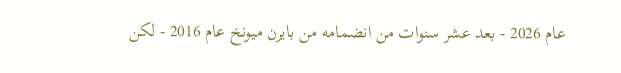عام 2026 - بعد عشر سنوات من انضمامه من بايرن ميونخ عام 2016 - لكن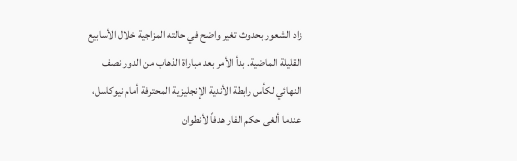زاد الشعور بحدوث تغير واضح في حالته المزاجية خلال الأسابيع القليلة الماضية. بدأ الأمر بعد مباراة الذهاب من الدور نصف النهائي لكأس رابطة الأندية الإنجليزية المحترفة أمام نيوكاسل، عندما ألغى حكم الفار هدفاً لأنطوان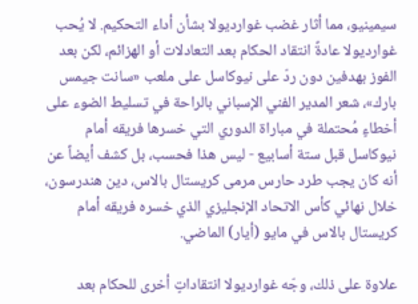سيمينيو، مما أثار غضب غوارديولا بشأن أداء التحكيم. لا يُحب غوارديولا عادةً انتقاد الحكام بعد التعادلات أو الهزائم، لكن بعد الفوز بهدفين دون ردّ على نيوكاسل على ملعب «سانت جيمس بارك»، شعر المدير الفني الإسباني بالراحة في تسليط الضوء على أخطاءٍ مُحتملة في مباراة الدوري التي خسرها فريقه أمام نيوكاسل قبل ستة أسابيع - ليس هذا فحسب، بل كشف أيضاً عن أنه كان يجب طرد حارس مرمى كريستال بالاس، دين هندرسون، خلال نهائي كأس الاتحاد الإنجليزي الذي خسره فريقه أمام كريستال بالاس في مايو (أيار) الماضي.

علاوة على ذلك، وجّه غوارديولا انتقاداتٍ أخرى للحكام بعد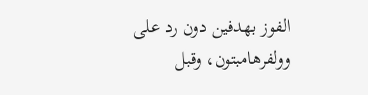الفوز بهدفين دون رد على وولفرهامبتون، وقبل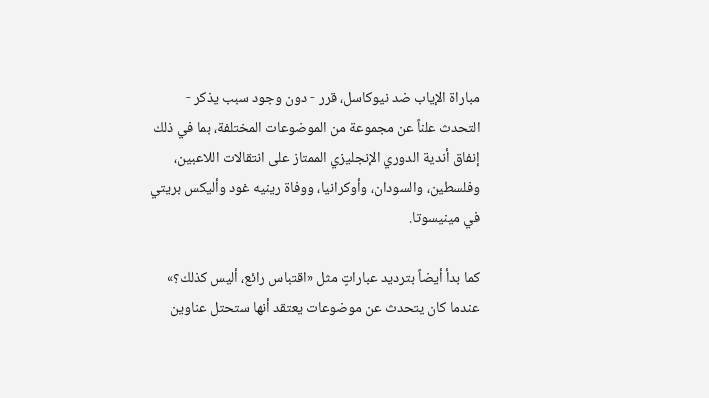مباراة الإياب ضد نيوكاسل، قرر - دون وجود سبب يذكر - التحدث علناً عن مجموعة من الموضوعات المختلفة، بما في ذلك إنفاق أندية الدوري الإنجليزي الممتاز على انتقالات اللاعبين، وفلسطين، والسودان، وأوكرانيا، ووفاة رينيه غود وأليكس بريتي في مينيسوتا.

كما بدأ أيضاً بترديد عباراتٍ مثل «اقتباس رائع، أليس كذلك؟» عندما كان يتحدث عن موضوعات يعتقد أنها ستحتل عناوين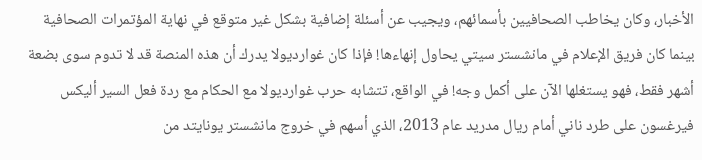الأخبار، وكان يخاطب الصحافيين بأسمائهم، ويجيب عن أسئلة إضافية بشكل غير متوقع في نهاية المؤتمرات الصحافية بينما كان فريق الإعلام في مانشستر سيتي يحاول إنهاءها! فإذا كان غوارديولا يدرك أن هذه المنصة قد لا تدوم سوى بضعة أشهر فقط، فهو يستغلها الآن على أكمل وجه! في الواقع، تتشابه حرب غوارديولا مع الحكام مع ردة فعل السير أليكس فيرغسون على طرد ناني أمام ريال مدريد عام 2013، الذي أسهم في خروج مانشستر يونايتد من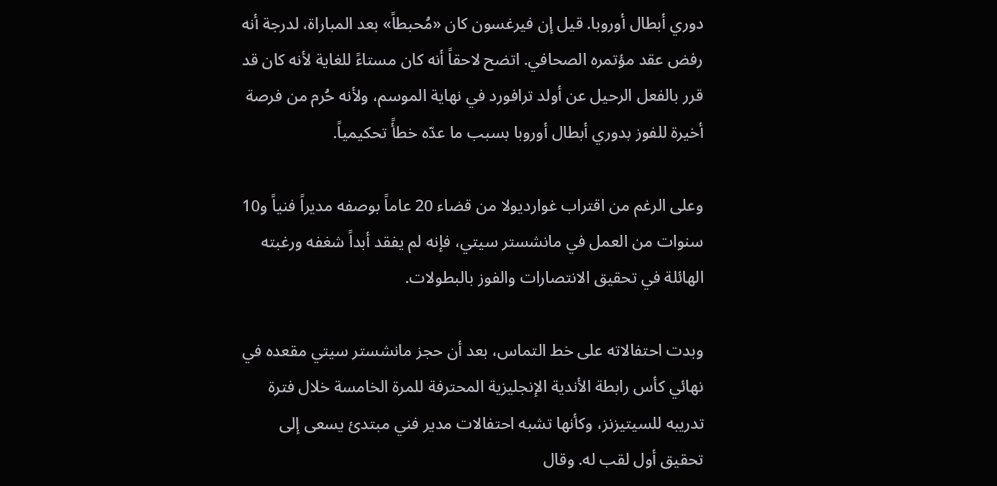دوري أبطال أوروبا. قيل إن فيرغسون كان «مُحبطاً» بعد المباراة، لدرجة أنه رفض عقد مؤتمره الصحافي. اتضح لاحقاً أنه كان مستاءً للغاية لأنه كان قد قرر بالفعل الرحيل عن أولد ترافورد في نهاية الموسم، ولأنه حُرم من فرصة أخيرة للفوز بدوري أبطال أوروبا بسبب ما عدّه خطأً تحكيمياً.

وعلى الرغم من اقتراب غوارديولا من قضاء 20 عاماً بوصفه مديراً فنياً و10 سنوات من العمل في مانشستر سيتي، فإنه لم يفقد أبداً شغفه ورغبته الهائلة في تحقيق الانتصارات والفوز بالبطولات.

وبدت احتفالاته على خط التماس، بعد أن حجز مانشستر سيتي مقعده في نهائي كأس رابطة الأندية الإنجليزية المحترفة للمرة الخامسة خلال فترة تدريبه للسيتيزنز، وكأنها تشبه احتفالات مدير فني مبتدئ يسعى إلى تحقيق أول لقب له. وقال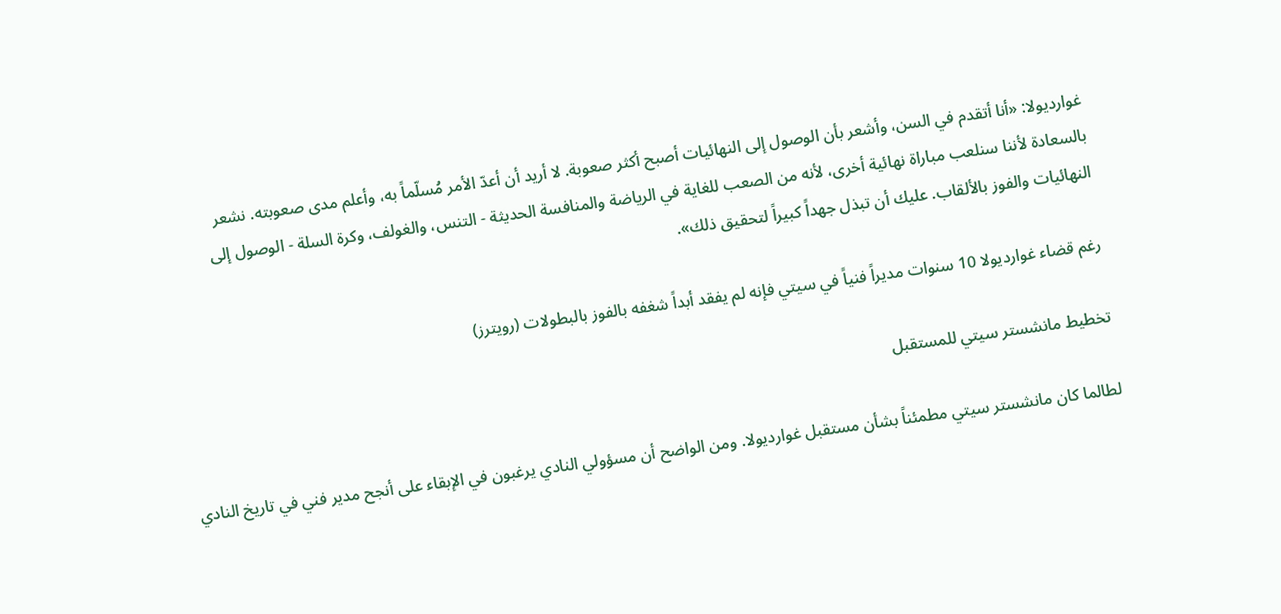غوارديولا: «أنا أتقدم في السن، وأشعر بأن الوصول إلى النهائيات أصبح أكثر صعوبة. لا أريد أن أعدّ الأمر مُسلّماً به، وأعلم مدى صعوبته. نشعر بالسعادة لأننا سنلعب مباراة نهائية أخرى، لأنه من الصعب للغاية في الرياضة والمنافسة الحديثة - التنس، والغولف، وكرة السلة - الوصول إلى النهائيات والفوز بالألقاب. عليك أن تبذل جهداً كبيراً لتحقيق ذلك».

رغم قضاء غوارديولا 10 سنوات مديراً فنياً في سيتي فإنه لم يفقد أبداً شغفه بالفوز بالبطولات (رويترز)

تخطيط مانشستر سيتي للمستقبل

لطالما كان مانشستر سيتي مطمئناً بشأن مستقبل غوارديولا. ومن الواضح أن مسؤولي النادي يرغبون في الإبقاء على أنجح مدير فني في تاريخ النادي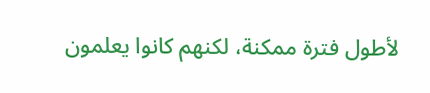لأطول فترة ممكنة، لكنهم كانوا يعلمون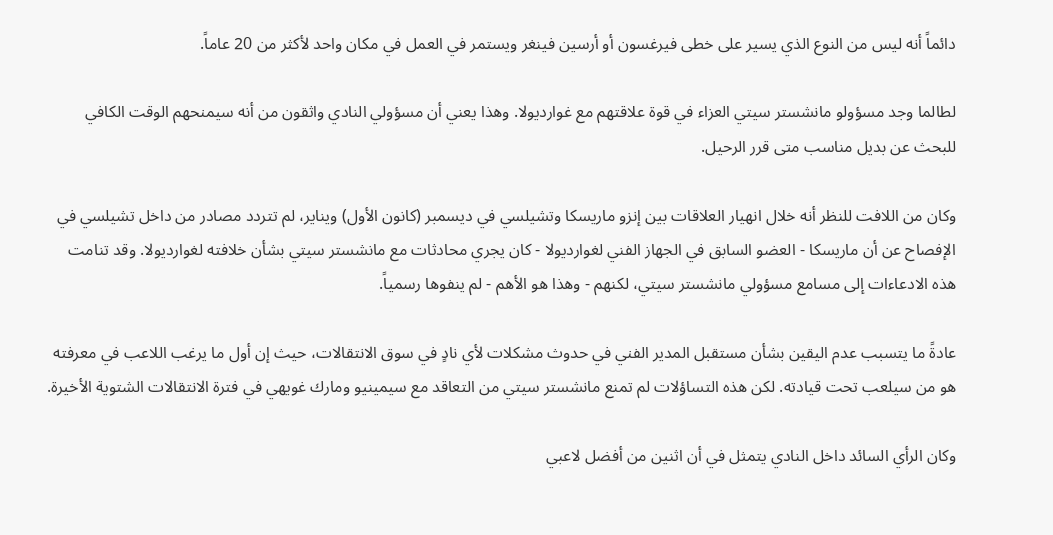دائماً أنه ليس من النوع الذي يسير على خطى فيرغسون أو أرسين فينغر ويستمر في العمل في مكان واحد لأكثر من 20 عاماً.

لطالما وجد مسؤولو مانشستر سيتي العزاء في قوة علاقتهم مع غوارديولا. وهذا يعني أن مسؤولي النادي واثقون من أنه سيمنحهم الوقت الكافي للبحث عن بديل مناسب متى قرر الرحيل.

وكان من اللافت للنظر أنه خلال انهيار العلاقات بين إنزو ماريسكا وتشيلسي في ديسمبر (كانون الأول) ويناير، لم تتردد مصادر من داخل تشيلسي في الإفصاح عن أن ماريسكا - العضو السابق في الجهاز الفني لغوارديولا - كان يجري محادثات مع مانشستر سيتي بشأن خلافته لغوارديولا. وقد تنامت هذه الادعاءات إلى مسامع مسؤولي مانشستر سيتي، لكنهم - وهذا هو الأهم - لم ينفوها رسمياً.

عادةً ما يتسبب عدم اليقين بشأن مستقبل المدير الفني في حدوث مشكلات لأي نادٍ في سوق الانتقالات، حيث إن أول ما يرغب اللاعب في معرفته هو من سيلعب تحت قيادته. لكن هذه التساؤلات لم تمنع مانشستر سيتي من التعاقد مع سيمينيو ومارك غويهي في فترة الانتقالات الشتوية الأخيرة.

وكان الرأي السائد داخل النادي يتمثل في أن اثنين من أفضل لاعبي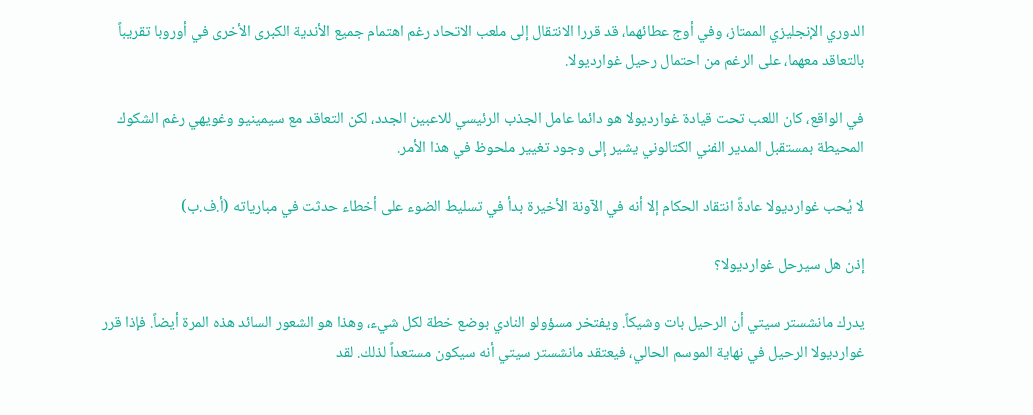الدوري الإنجليزي الممتاز، وفي أوج عطائهما، قد قررا الانتقال إلى ملعب الاتحاد رغم اهتمام جميع الأندية الكبرى الأخرى في أوروبا تقريباً بالتعاقد معهما، على الرغم من احتمال رحيل غوارديولا.

في الواقع، كان اللعب تحت قيادة غوارديولا هو دائما عامل الجذب الرئيسي للاعبين الجدد، لكن التعاقد مع سيمينيو وغويهي رغم الشكوك المحيطة بمستقبل المدير الفني الكتالوني يشير إلى وجود تغيير ملحوظ في هذا الأمر.

لا يُحب غوارديولا عادةً انتقاد الحكام إلا أنه في الآونة الأخيرة بدأ في تسليط الضوء على أخطاء حدثت في مبارياته (أ.ف.ب)

إذن هل سيرحل غوارديولا؟

يدرك مانشستر سيتي أن الرحيل بات وشيكاً. ويفتخر مسؤولو النادي بوضع خطة لكل شيء، وهذا هو الشعور السائد هذه المرة أيضاً. فإذا قرر غوارديولا الرحيل في نهاية الموسم الحالي، فيعتقد مانشستر سيتي أنه سيكون مستعداً لذلك. لقد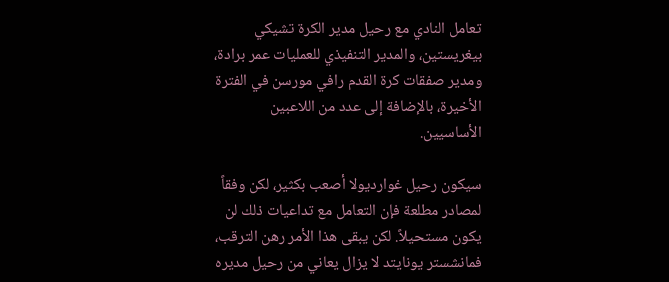تعامل النادي مع رحيل مدير الكرة تشيكي بيغريستين، والمدير التنفيذي للعمليات عمر برادة، ومدير صفقات كرة القدم رافي مورسن في الفترة الأخيرة، بالإضافة إلى عدد من اللاعبين الأساسيين.

سيكون رحيل غوارديولا أصعب بكثير، لكن وفقاً لمصادر مطلعة فإن التعامل مع تداعيات ذلك لن يكون مستحيلاً. لكن يبقى هذا الأمر رهن الترقب، فمانشستر يونايتد لا يزال يعاني من رحيل مديره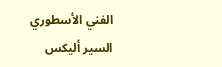الفني الأسطوري السير أليكس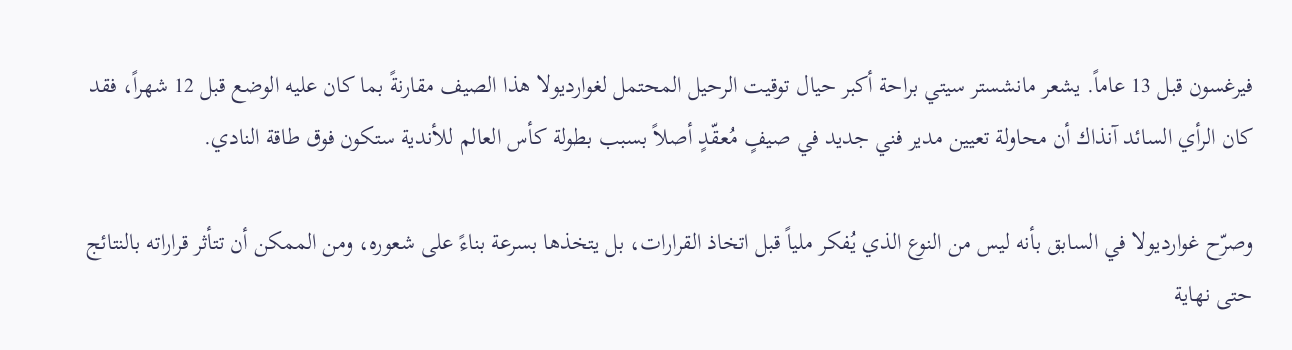فيرغسون قبل 13 عاماً. يشعر مانشستر سيتي براحة أكبر حيال توقيت الرحيل المحتمل لغوارديولا هذا الصيف مقارنةً بما كان عليه الوضع قبل 12 شهراً، فقد كان الرأي السائد آنذاك أن محاولة تعيين مدير فني جديد في صيفٍ مُعقّدٍ أصلاً بسبب بطولة كأس العالم للأندية ستكون فوق طاقة النادي.

وصرّح غوارديولا في السابق بأنه ليس من النوع الذي يُفكر ملياً قبل اتخاذ القرارات، بل يتخذها بسرعة بناءً على شعوره، ومن الممكن أن تتأثر قراراته بالنتائج حتى نهاية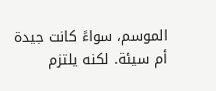الموسم، سواءً كانت جيدة أم سيئة. لكنه يلتزم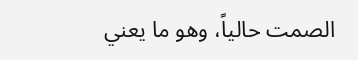الصمت حالياً، وهو ما يعني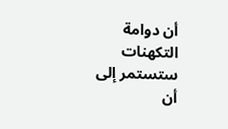أن دوامة التكهنات ستستمر إلى أن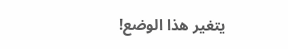يتغير هذا الوضع!